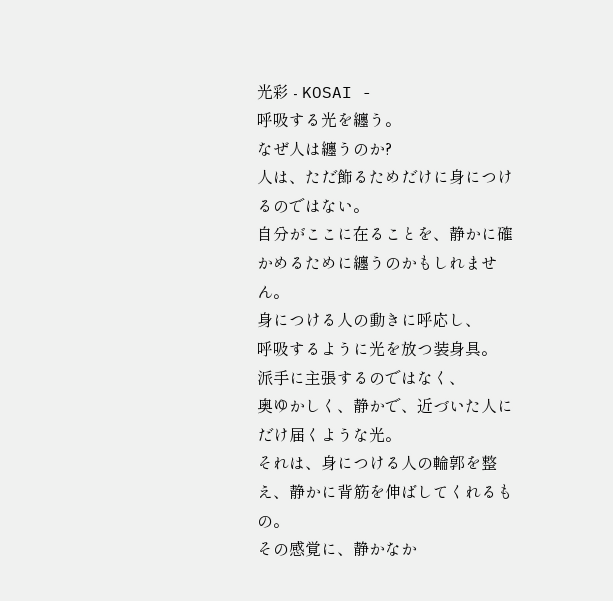光彩 - KOSAI -
呼吸する光を纏う。
なぜ人は纏うのか?
人は、ただ飾るためだけに身につけるのではない。
自分がここに在ることを、静かに確かめるために纏うのかもしれません。
身につける人の動きに呼応し、
呼吸するように光を放つ装身具。
派手に主張するのではなく、
奥ゆかしく、静かで、近づいた人にだけ届くような光。
それは、身につける人の輪郭を整え、静かに背筋を伸ばしてくれるもの。
その感覚に、静かなか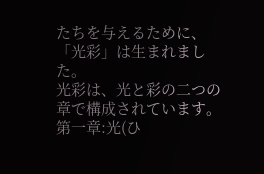たちを与えるために、「光彩」は生まれました。
光彩は、光と彩の二つの章で構成されています。
第一章:光(ひ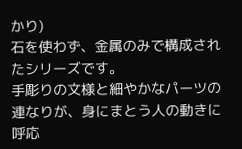かり)
石を使わず、金属のみで構成されたシリーズです。
手彫りの文様と細やかなパーツの連なりが、身にまとう人の動きに呼応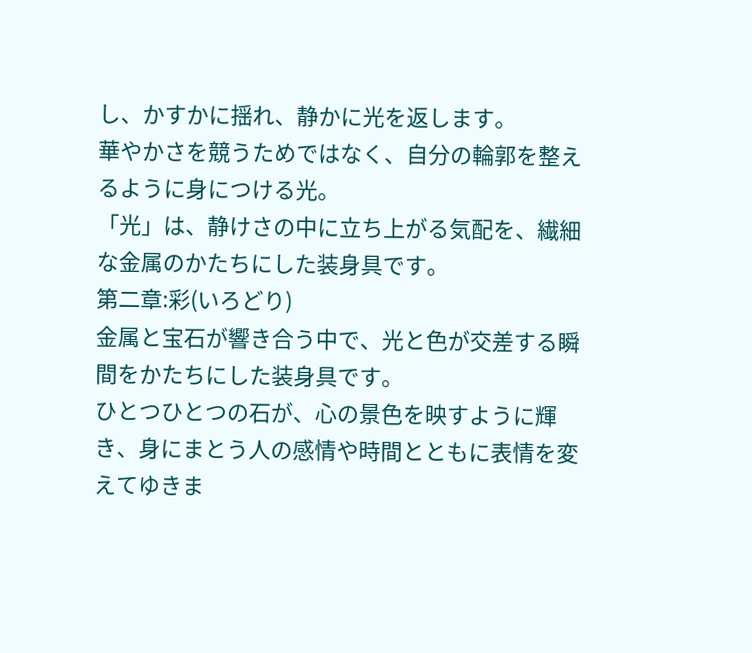し、かすかに揺れ、静かに光を返します。
華やかさを競うためではなく、自分の輪郭を整えるように身につける光。
「光」は、静けさの中に立ち上がる気配を、繊細な金属のかたちにした装身具です。
第二章:彩(いろどり)
金属と宝石が響き合う中で、光と色が交差する瞬間をかたちにした装身具です。
ひとつひとつの石が、心の景色を映すように輝き、身にまとう人の感情や時間とともに表情を変えてゆきま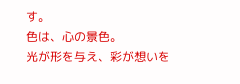す。
色は、心の景色。
光が形を与え、彩が想いを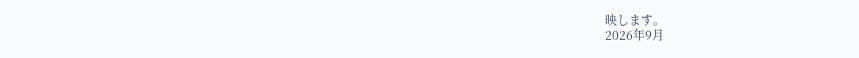映します。
2026年9月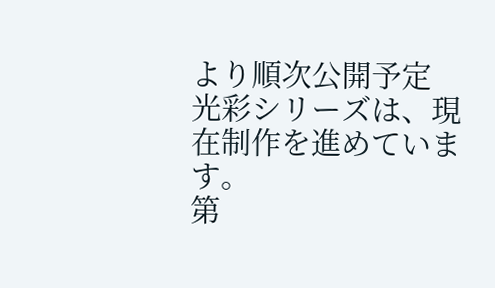より順次公開予定
光彩シリーズは、現在制作を進めています。
第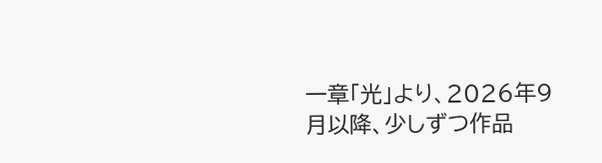一章「光」より、2026年9月以降、少しずつ作品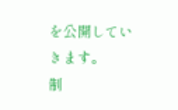を公開していきます。
制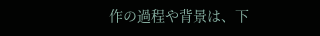作の過程や背景は、下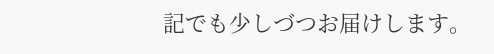記でも少しづつお届けします。